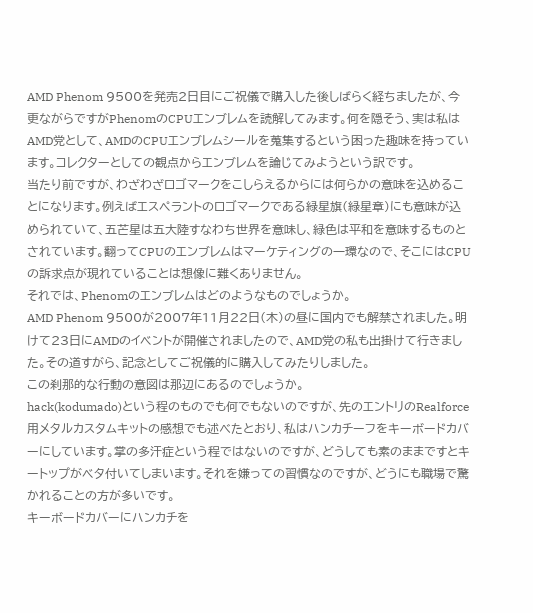AMD Phenom 9500を発売2日目にご祝儀で購入した後しばらく経ちましたが、今更ながらですがPhenomのCPUエンブレムを読解してみます。何を隠そう、実は私はAMD党として、AMDのCPUエンブレムシールを蒐集するという困った趣味を持っています。コレクターとしての観点からエンブレムを論じてみようという訳です。
当たり前ですが、わざわざロゴマークをこしらえるからには何らかの意味を込めることになります。例えばエスペラントのロゴマークである緑星旗(緑星章)にも意味が込められていて、五芒星は五大陸すなわち世界を意味し、緑色は平和を意味するものとされています。翻ってCPUのエンブレムはマーケティングの一環なので、そこにはCPUの訴求点が現れていることは想像に難くありません。
それでは、Phenomのエンブレムはどのようなものでしょうか。
AMD Phenom 9500が2007年11月22日(木)の昼に国内でも解禁されました。明けて23日にAMDのイベントが開催されましたので、AMD党の私も出掛けて行きました。その道すがら、記念としてご祝儀的に購入してみたりしました。
この刹那的な行動の意図は那辺にあるのでしょうか。
hack(kodumado)という程のものでも何でもないのですが、先のエントリのRealforce用メタルカスタムキットの感想でも述べたとおり、私はハンカチーフをキーボードカバーにしています。掌の多汗症という程ではないのですが、どうしても素のままですとキートップがベタ付いてしまいます。それを嫌っての習慣なのですが、どうにも職場で驚かれることの方が多いです。
キーボードカバーにハンカチを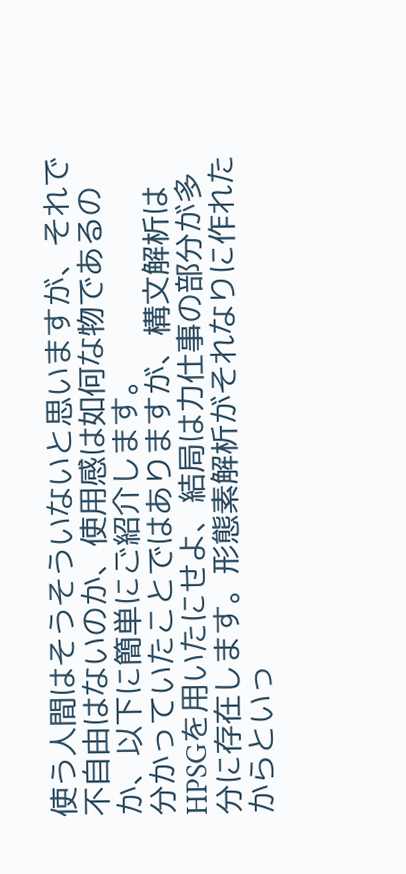使う人間はそうそういないと思いますが、それで不自由はないのか、使用感は如何な物であるのか、以下に簡単にご紹介します。
分かっていたことではありますが、構文解析はHPSGを用いたにせよ、結局は力仕事の部分が多分に存在します。形態素解析がそれなりに作れたからといっ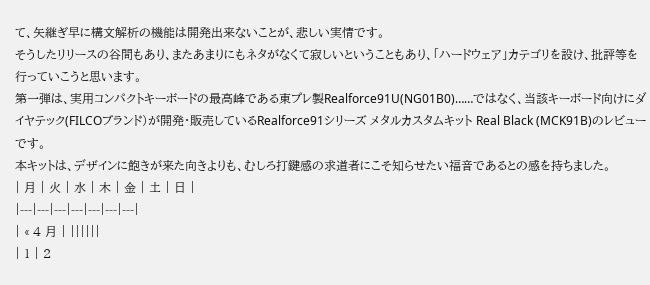て、矢継ぎ早に構文解析の機能は開発出来ないことが、悲しい実情です。
そうしたリリースの谷間もあり、またあまりにもネタがなくて寂しいということもあり、「ハードウェア」カテゴリを設け、批評等を行っていこうと思います。
第一弾は、実用コンパクトキーボードの最高峰である東プレ製Realforce91U(NG01B0)……ではなく、当該キーボード向けにダイヤテック(FILCOブランド)が開発・販売しているRealforce91シリーズ メタルカスタムキット Real Black (MCK91B)のレビューです。
本キットは、デザインに飽きが来た向きよりも、むしろ打鍵感の求道者にこそ知らせたい福音であるとの感を持ちました。
| 月 | 火 | 水 | 木 | 金 | 土 | 日 |
|---|---|---|---|---|---|---|
| « 4 月 | ||||||
| 1 | 2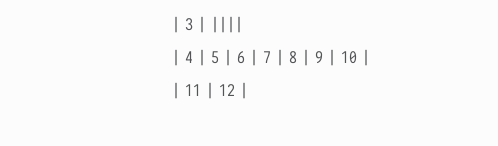| 3 | ||||
| 4 | 5 | 6 | 7 | 8 | 9 | 10 |
| 11 | 12 |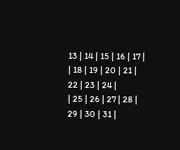13 | 14 | 15 | 16 | 17 |
| 18 | 19 | 20 | 21 | 22 | 23 | 24 |
| 25 | 26 | 27 | 28 | 29 | 30 | 31 |